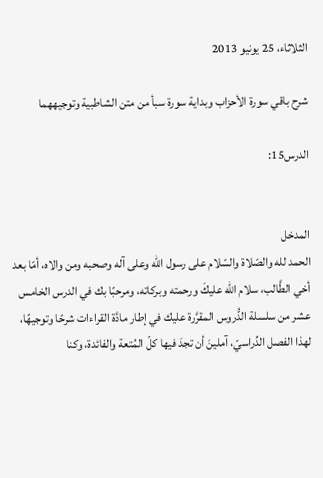الثلاثاء، 25 يونيو 2013

شرح باقي سورة الأحزاب وبداية سورة سبأ من متن الشاطبية وتوجيههما

الدرس15:


المدخل
الحمد لله والصّلاة والسّلام على رسول اللّه وعلى آله وصحبه ومن والاه، أمّا بعد أخي الطَّالب، سلام الله عليكَ ورحمته وبركاته، ومرحبًا بك في الدرس الخامس عشر من سلسلة الدُّروس المقرَّرة عليك في إطار مادَّة القراءات شرحًا وتوجيهًا، لهذا الفصل الدِّراسيّ، آملينَ أن تجدَ فيها كلّ المُتعة والفائدة، وكنا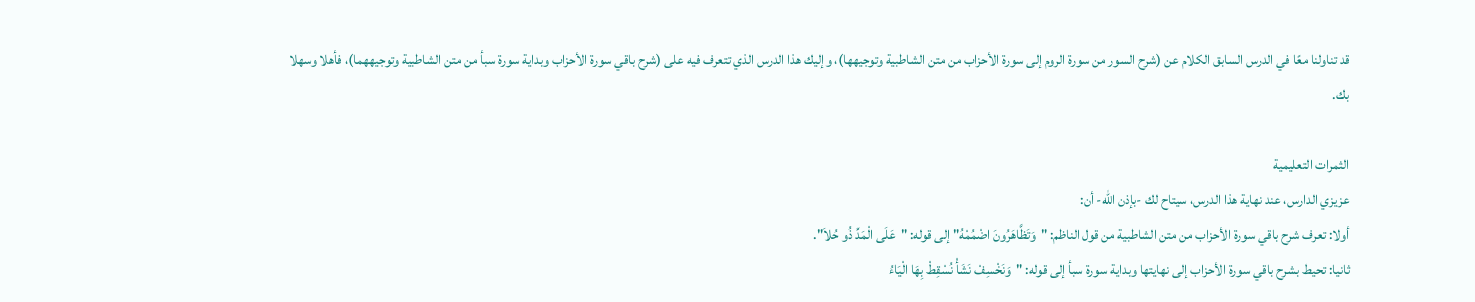قد تناولنا معًا في الدرس السابق الكلام عن (شرح السور من سورة الروم إلى سورة الأحزاب من متن الشاطبية وتوجيهها)، وإليك هذا الدرس الذي تتعرف فيه على (شرح باقي سورة الأحزاب وبداية سورة سبأ من متن الشاطبية وتوجيههما)، فأهلا وسهلا بك.

الثمرات التعليمية
عزيزي الدارس، عند نهاية هذا الدرس، سيتاح لك -بإذن الله- أن:
أولا: تعرف شرح باقي سورة الأحزاب من متن الشاطبية من قول الناظم: "وَتَظَّاهَرُونَ اضْمُمْهُ" إلى قوله: "عَلَى الْمَدِّ ذُو حُلاَ".
ثانيا: تحيط بشرح باقي سورة الأحزاب إلى نهايتها وبداية سورة سبأ إلى قوله: "وَنَخْسِفْ نَشَأْ نُسْقِطْ بِهَا الْيَاءُ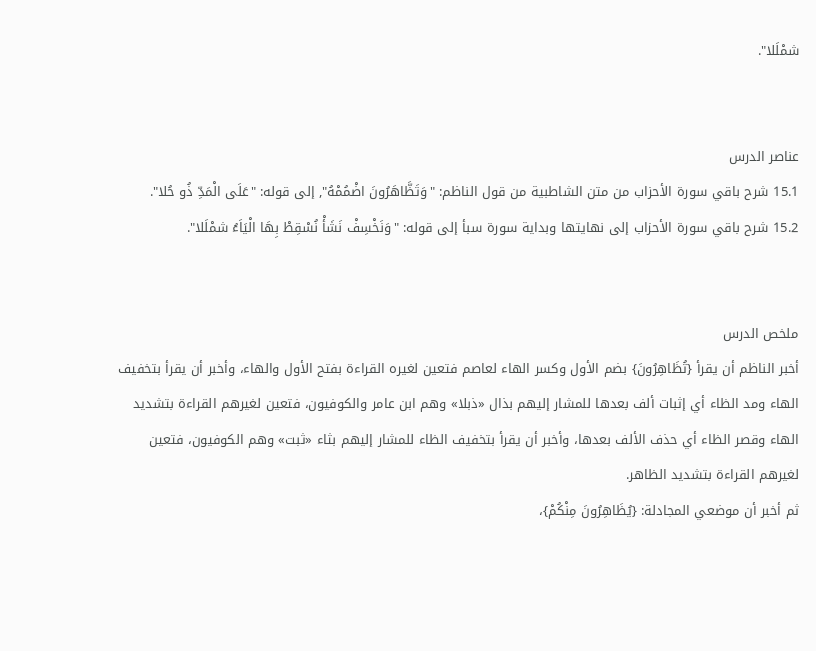شمْلَلا".


عناصر الدرس
15.1 شرح باقي سورة الأحزاب من متن الشاطبية من قول الناظم: "وَتَظَّاهَرُونَ اضْمُمْهُ", إلى قوله: "عَلَى الْمَدِّ ذُو حُلا".
15.2 شرح باقي سورة الأحزاب إلى نهايتها وبداية سورة سبأ إلى قوله: "وَنَخْسِفْ نَشَأْ نُسْقِطْ بِهَا الْيَاَءُ شمْلَلا".


ملخص الدرس
أخبر الناظم أن يقرأ {تُظَاهِرُونَ} بضم الأول وكسر الهاء لعاصم فتعين لغيره القراءة بفتح الأول والهاء، وأخبر أن يقرأ بتخفيف الهاء ومد الظاء أي إثبات ألف بعدها للمشار إليهم بذال «ذبلا» وهم ابن عامر والكوفيون، فتعين لغيرهم القراءة بتشديد الهاء وقصر الظاء أي حذف الألف بعدها، وأخبر أن يقرأ بتخفيف الظاء للمشار إليهم بثاء «ثبت» وهم الكوفيون، فتعين لغيرهم القراءة بتشديد الظاهر.
ثم أخبر أن موضعي المجادلة: {يُظَاهِرُونَ مِنْكُمْ}،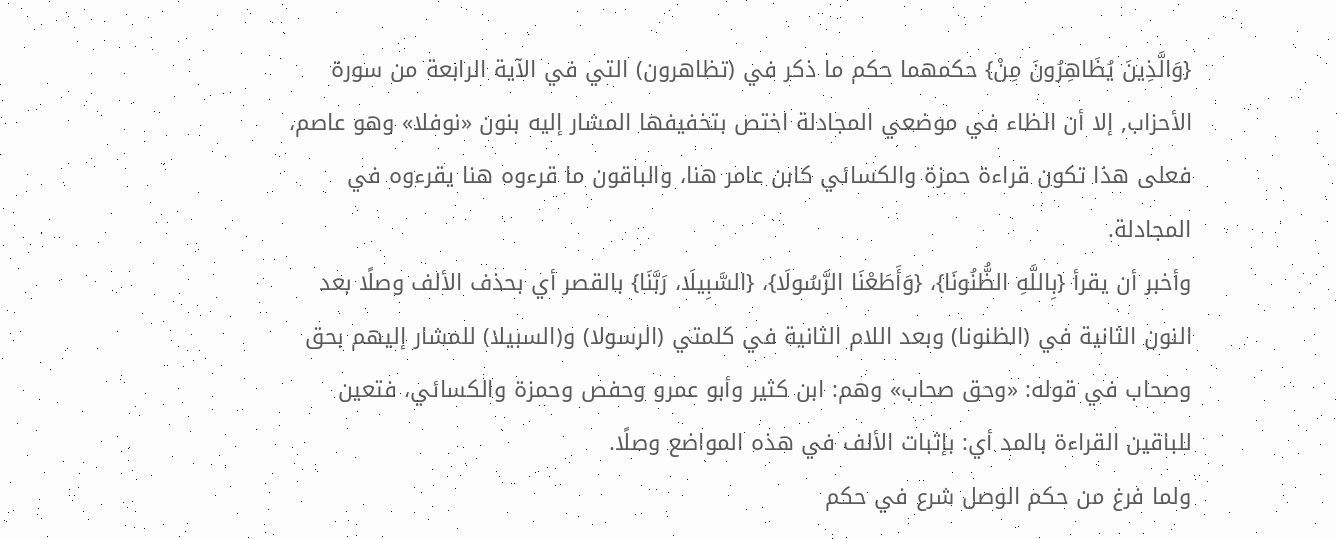{وَالَّذِينَ يُظَاهِرُونَ مِنْ} حكمهما حكم ما ذكر في (تظاهرون) التي في الآية الرابعة من سورة الأحزاب, إلا أن الظاء في موضعي المجادلة اختص بتخفيفها المشار إليه بنون «نوفلا» وهو عاصم، فعلى هذا تكون قراءة حمزة والكسائي كابن عامر هنا، والباقون ما قرءوه هنا يقرءوه في المجادلة.
وأخبر أن يقرأ {بِاللَّهِ الظُّنُونَا}، {وَأَطَعْنَا الرَّسُولَا}، {السَّبِيلَا، رَبَّنَا} بالقصر أي بحذف الألف وصلًا بعد النون الثانية في (الظنونا) وبعد اللام الثانية في كلمتي (الرسولا) و(السبيلا) للمشار إليهم بحق وصحاب في قوله: «وحق صحاب» وهم: ابن كثير وأبو عمرو وحفص وحمزة والكسائي، فتعين للباقين القراءة بالمد أي: بإثبات الألف في هذه المواضع وصلًا.
ولما فرغ من حكم الوصل شرع في حكم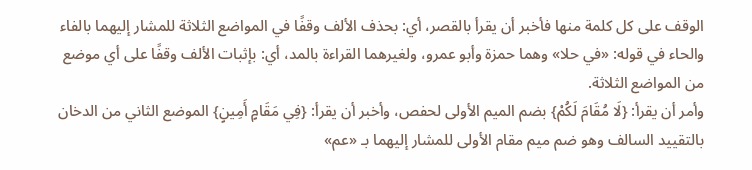الوقف على كل كلمة منها فأخبر أن يقرأ بالقصر، أي: بحذف الألف وقفًا في المواضع الثلاثة للمشار إليهما بالفاء والحاء في قوله: «في حلا» وهما حمزة وأبو عمرو، ولغيرهما القراءة بالمد، أي: بإثبات الألف وقفًا على أي موضع من المواضع الثلاثة.
وأمر أن يقرأ: {لَا مُقَامَ لَكُمْ} بضم الميم الأولى لحفص، وأخبر أن يقرأ: {فِي مَقَامٍ أَمِينٍ} الموضع الثاني من الدخان بالتقييد السالف وهو ضم ميم مقام الأولى للمشار إليهما بـ «عم»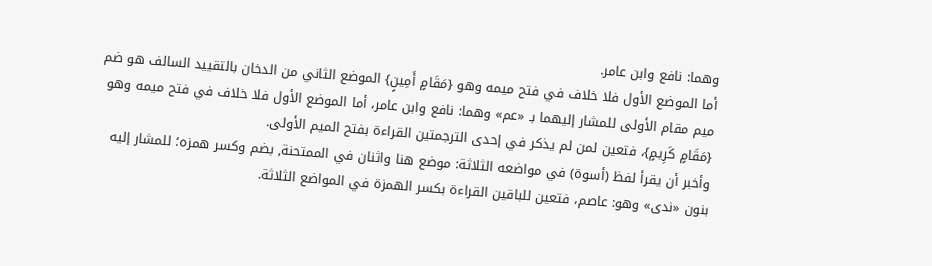وهما: نافع وابن عامر.
أما الموضع الأول فلا خلاف في فتح ميمه وهو {مَقَامٍ أَمِينٍ} الموضع الثاني من الدخان بالتقييد السالف هو ضم ميم مقام الأولى للمشار إليهما بـ «عم» وهما: نافع وابن عامر، أما الموضع الأول فلا خلاف في فتح ميمه وهو {مَقَامٍ كَرِيمٍ}، فتعين لمن لم يذكر في إحدى الترجمتين القراءة بفتح الميم الأولى.
وأخبر أن يقرأ لفظ (أسوة) في مواضعه الثلاثة: موضع هنا واثنان في الممتحنة, بضم وكسر همزه؛ للمشار إليه بنون «ندى» وهو: عاصم، فتعين للباقين القراءة بكسر الهمزة في المواضع الثلاثة.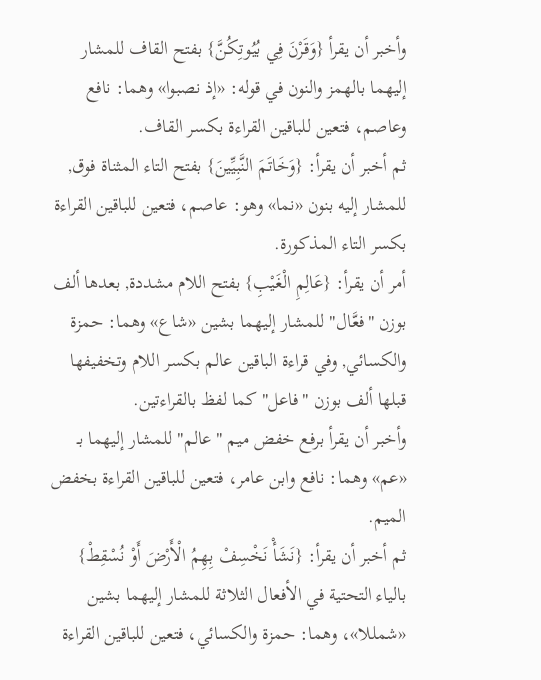وأخبر أن يقرأ {وَقَرْنَ فِي بُيُوتِكُنَّ} بفتح القاف للمشار إليهما بالهمز والنون في قوله: «إذ نصبوا» وهما: نافع وعاصم، فتعين للباقين القراءة بكسر القاف.
ثم أخبر أن يقرأ: {وَخَاتَمَ النَّبِيِّينَ} بفتح التاء المثناة فوق, للمشار إليه بنون «نما» وهو: عاصم، فتعين للباقين القراءة بكسر التاء المذكورة.
أمر أن يقرأ: {عَالِمِ الْغَيْبِ} بفتح اللام مشددة, بعدها ألف بوزن "فعَّال" للمشار إليهما بشين «شاع» وهما: حمزة والكسائي, وفي قراءة الباقين عالم بكسر اللام وتخفيفها قبلها ألف بوزن "فاعل" كما لفظ بالقراءتين.
وأخبر أن يقرأ برفع خفض ميم "عالم" للمشار إليهما بـ «عم» وهما: نافع وابن عامر، فتعين للباقين القراءة بخفض الميم.
ثم أخبر أن يقرأ: {نَشَأْ نَخْسِفْ بِهِمُ الْأَرْضَ أَوْ نُسْقِطْ} بالياء التحتية في الأفعال الثلاثة للمشار إليهما بشين «شمللا»، وهما: حمزة والكسائي، فتعين للباقين القراءة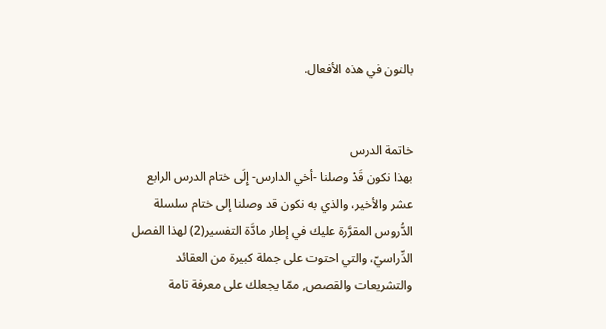بالنون في هذه الأفعال.


خاتمة الدرس
بهذا نكون قَدْ وصلنا -أخي الدارس- إِلَى ختام الدرس الرابع عشر والأخير، والذي به نكون قد وصلنا إلى ختام سلسلة الدُّروس المقرَّرة عليك في إطار مادَّة التفسير(2) لهذا الفصل الدِّراسيّ، والتي احتوت على جملة كبيرة من العقائد والتشريعات والقصص, ممّا يجعلك على معرفة تامة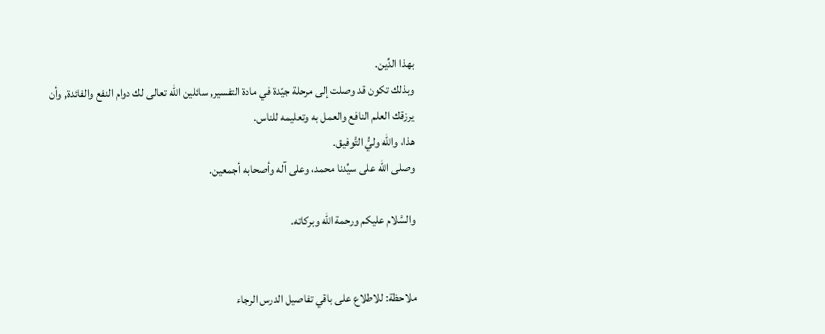بهذا الدِّين.
وبذلك تكون قد وصلت إلى مرحلة جيّدة في مادة التفسير, سائلين الله تعالى لك دوام النفع والفائدة, وأن يرزقك العلم النافع والعمل به وتعليمه للناس.
هذا، والله وليُّ التَّوفيق.
وصلى الله على سيِّدنا محمد، وعلى آله وأصحابه أجمعين.

والسَّلام عليكم ورحمة الله وبركاته.


ملاحظة: للاطلاع على باقي تفاصيل الدرس الرجاء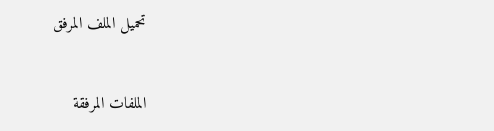تحميل الملف المرفق


الملفات المرفقة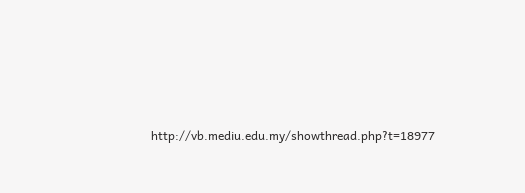http://vb.mediu.edu.my/showthread.php?t=18977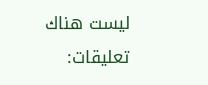ليست هناك تعليقات: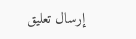إرسال تعليق